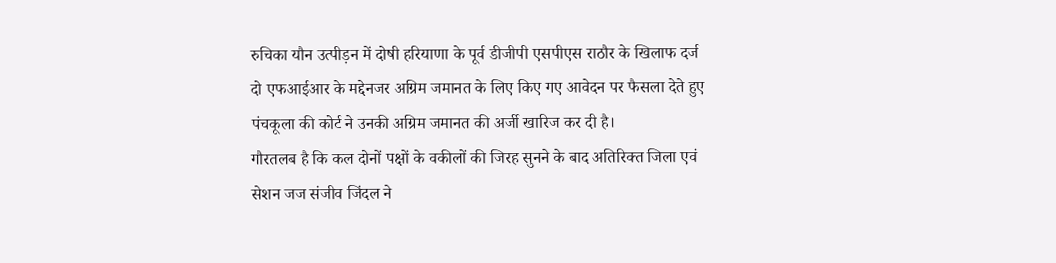रुचिका यौन उत्पीड़न में दोषी हरियाणा के पूर्व डीजीपी एसपीएस राठौर के खिलाफ दर्ज दो एफआईआर के मद्देनजर अग्रिम जमानत के लिए किए गए आवेदन पर फैसला देते हुए पंचकूला की कोर्ट ने उनकी अग्रिम जमानत की अर्जी खारिज कर दी है।
गौरतलब है कि कल दोनों पक्षों के वकीलों की जिरह सुनने के बाद अतिरिक्त जिला एवं सेशन जज संजीव जिंदल ने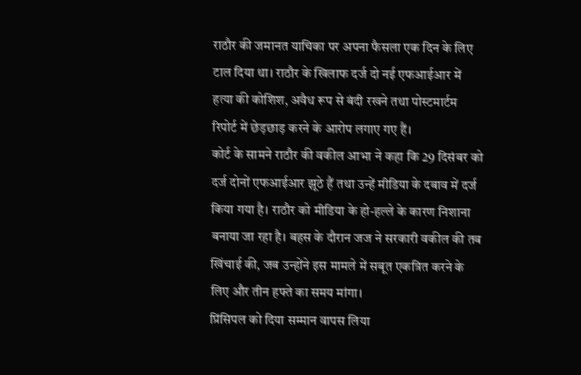राठौर की जमानत याचिका पर अपना फैसला एक दिन के लिए टाल दिया था। राठौर के खिलाफ दर्ज दो नई एफआईआर में हत्या की कोशिश, अवैध रूप से बंदी रखने तथा पोस्टमार्टम रिपोर्ट में छेड़छाड़ करने के आरोप लगाए गए हैं।
कोर्ट के सामने राठौर की वकील आभा ने कहा कि 29 दिसंबर को दर्ज दोनों एफआईआर झूठे हैं तथा उन्हें मीडिया के दबाव में दर्ज किया गया है। राठौर को मीडिया के हो-हल्ले के कारण निशाना बनाया जा रहा है। बहस के दौरान जज ने सरकारी वकील की तब खिंचाई की, जब उन्होंने इस मामले में सबूत एकत्रित करने के लिए और तीन हफ्ते का समय मांगा।
प्रिंसिपल को दिया सम्मान वापस लिया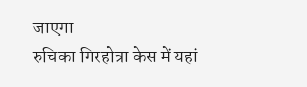जाएगा
रुचिका गिरहोत्रा केस में यहां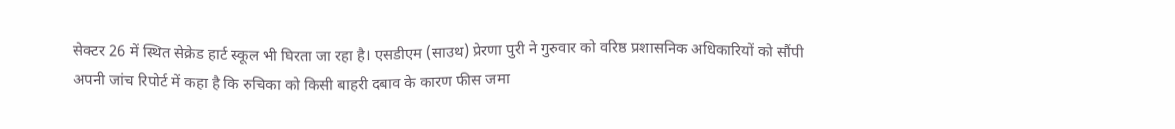सेक्टर 26 में स्थित सेक्रेड हार्ट स्कूल भी घिरता जा रहा है। एसडीएम (साउथ) प्रेरणा पुरी ने गुरुवार को वरिष्ठ प्रशासनिक अधिकारियों को सौंपी अपनी जांच रिपोर्ट में कहा है कि रुचिका को किसी बाहरी दबाव के कारण फीस जमा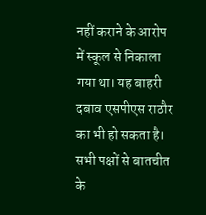नहीं कराने के आरोप में स्कूल से निकाला गया था। यह बाहरी दबाव एसपीएस राठौर का भी हो सकता है। सभी पक्षों से बातचीत के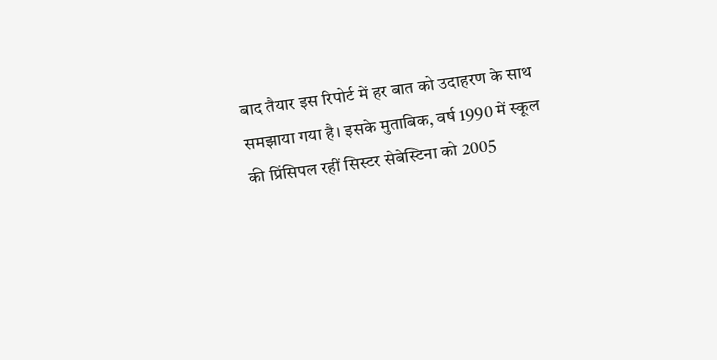बाद तैयार इस रिपोर्ट में हर बात को उदाहरण के साथ समझाया गया है। इसके मुताबिक, वर्ष 1990 में स्कूल की प्रिंसिपल रहीं सिस्टर सेबेस्टिना को 2005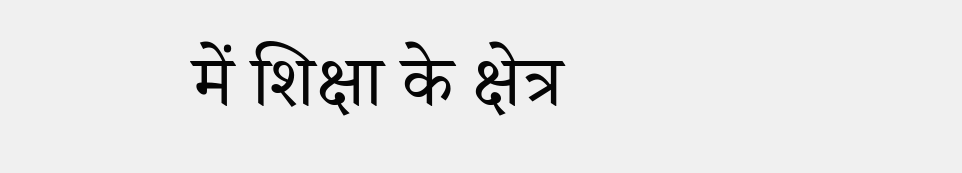में शिक्षा के क्षेत्र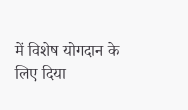में विशेष योगदान के लिए दिया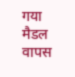गया मैडल वापस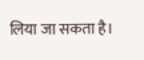लिया जा सकता है।